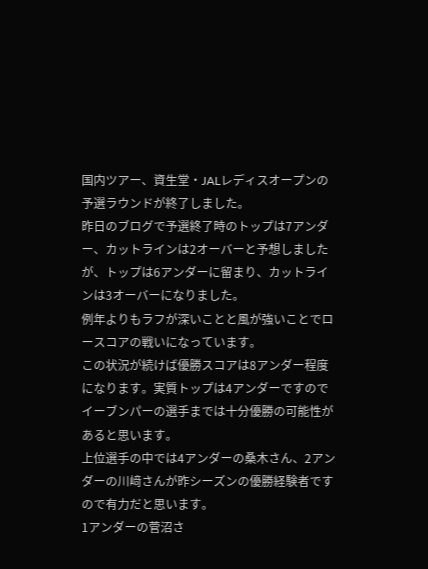国内ツアー、資生堂・JALレディスオープンの予選ラウンドが終了しました。
昨日のブログで予選終了時のトップは7アンダー、カットラインは2オーバーと予想しましたが、トップは6アンダーに留まり、カットラインは3オーバーになりました。
例年よりもラフが深いことと風が強いことでロースコアの戦いになっています。
この状況が続けば優勝スコアは8アンダー程度になります。実質トップは4アンダーですのでイーブンパーの選手までは十分優勝の可能性があると思います。
上位選手の中では4アンダーの桑木さん、2アンダーの川﨑さんが昨シーズンの優勝経験者ですので有力だと思います。
1アンダーの菅沼さ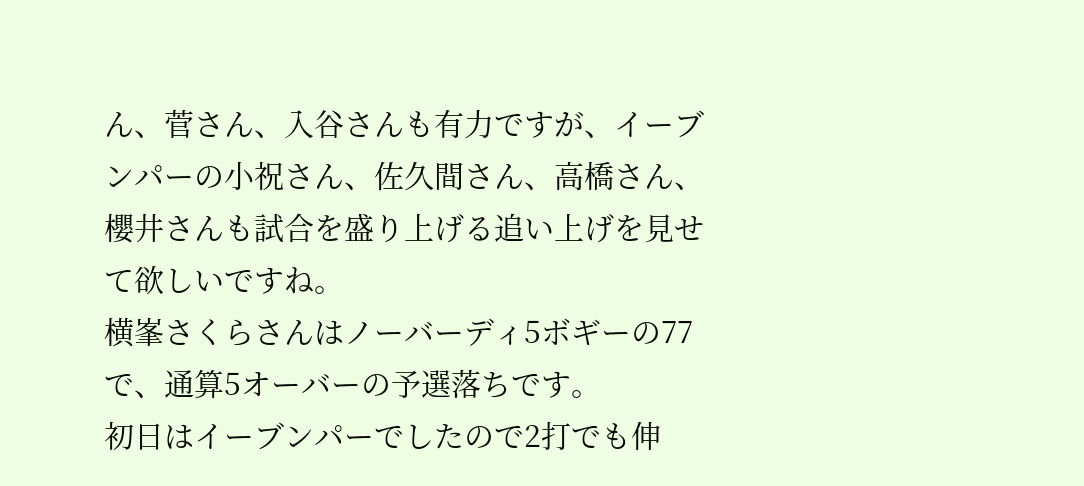ん、菅さん、入谷さんも有力ですが、イーブンパーの小祝さん、佐久間さん、高橋さん、櫻井さんも試合を盛り上げる追い上げを見せて欲しいですね。
横峯さくらさんはノーバーディ5ボギーの77で、通算5オーバーの予選落ちです。
初日はイーブンパーでしたので2打でも伸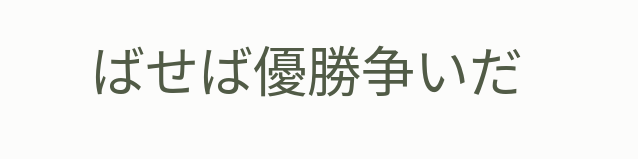ばせば優勝争いだ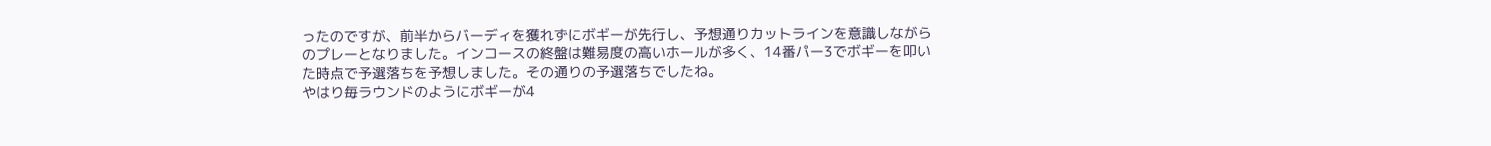ったのですが、前半からバーディを獲れずにボギーが先行し、予想通りカットラインを意識しながらのプレーとなりました。インコースの終盤は難易度の高いホールが多く、14番パー3でボギーを叩いた時点で予選落ちを予想しました。その通りの予選落ちでしたね。
やはり毎ラウンドのようにボギーが4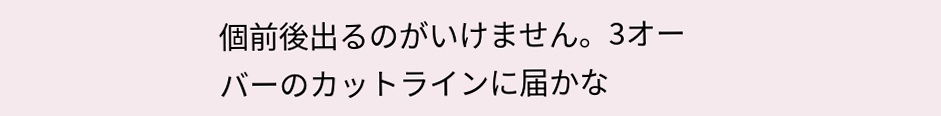個前後出るのがいけません。3オーバーのカットラインに届かな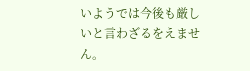いようでは今後も厳しいと言わざるをえません。